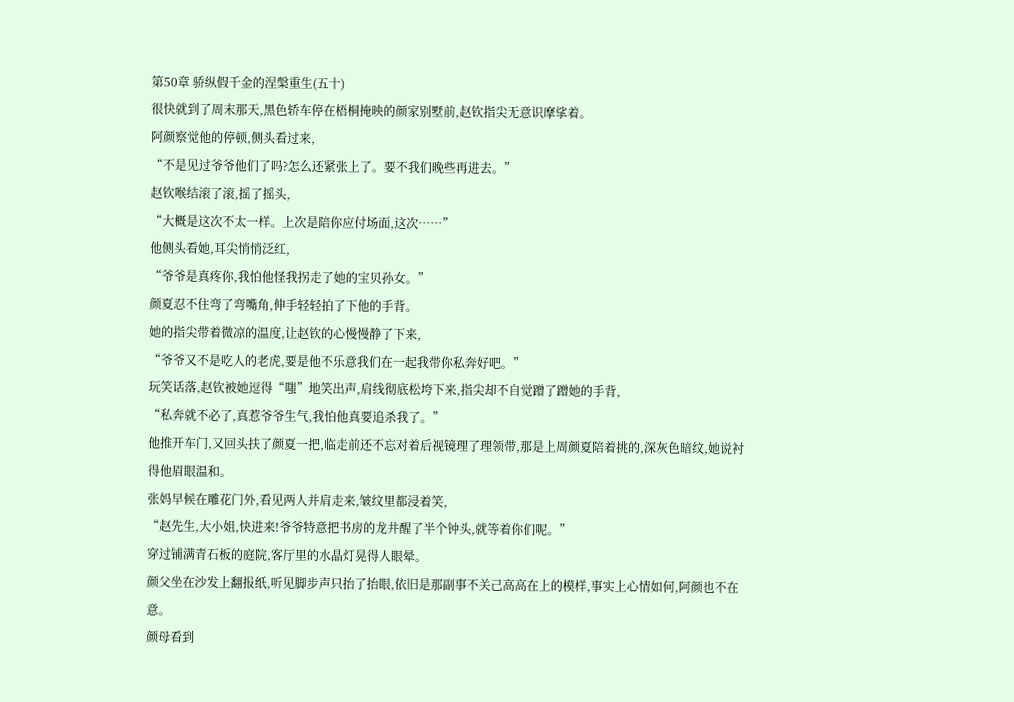第50章 骄纵假千金的涅槃重生(五十)
很快就到了周末那天,黑色轿车停在梧桐掩映的颜家别墅前,赵钦指尖无意识摩挲着。
阿颜察觉他的停顿,侧头看过来,
“不是见过爷爷他们了吗?怎么还紧张上了。要不我们晚些再进去。”
赵钦喉结滚了滚,摇了摇头,
“大概是这次不太一样。上次是陪你应付场面,这次……”
他侧头看她,耳尖悄悄泛红,
“爷爷是真疼你,我怕他怪我拐走了她的宝贝孙女。”
颜夏忍不住弯了弯嘴角,伸手轻轻拍了下他的手背。
她的指尖带着微凉的温度,让赵钦的心慢慢静了下来,
“爷爷又不是吃人的老虎,要是他不乐意我们在一起我带你私奔好吧。”
玩笑话落,赵钦被她逗得“嗤”地笑出声,肩线彻底松垮下来,指尖却不自觉蹭了蹭她的手背,
“私奔就不必了,真惹爷爷生气,我怕他真要追杀我了。”
他推开车门,又回头扶了颜夏一把,临走前还不忘对着后视镜理了理领带,那是上周颜夏陪着挑的,深灰色暗纹,她说衬得他眉眼温和。
张妈早候在雕花门外,看见两人并肩走来,皱纹里都浸着笑,
“赵先生,大小姐,快进来!爷爷特意把书房的龙井醒了半个钟头,就等着你们呢。”
穿过铺满青石板的庭院,客厅里的水晶灯晃得人眼晕。
颜父坐在沙发上翻报纸,听见脚步声只抬了抬眼,依旧是那副事不关己高高在上的模样,事实上心情如何,阿颜也不在意。
颜母看到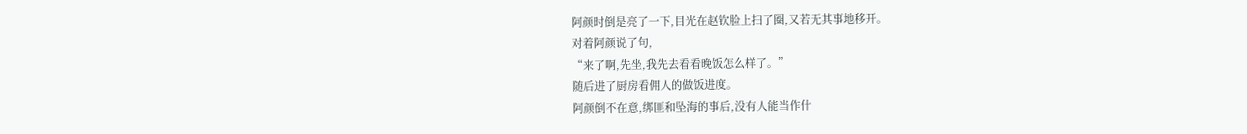阿颜时倒是亮了一下,目光在赵钦脸上扫了圈,又若无其事地移开。
对着阿颜说了句,
“来了啊,先坐,我先去看看晚饭怎么样了。”
随后进了厨房看佣人的做饭进度。
阿颜倒不在意,绑匪和坠海的事后,没有人能当作什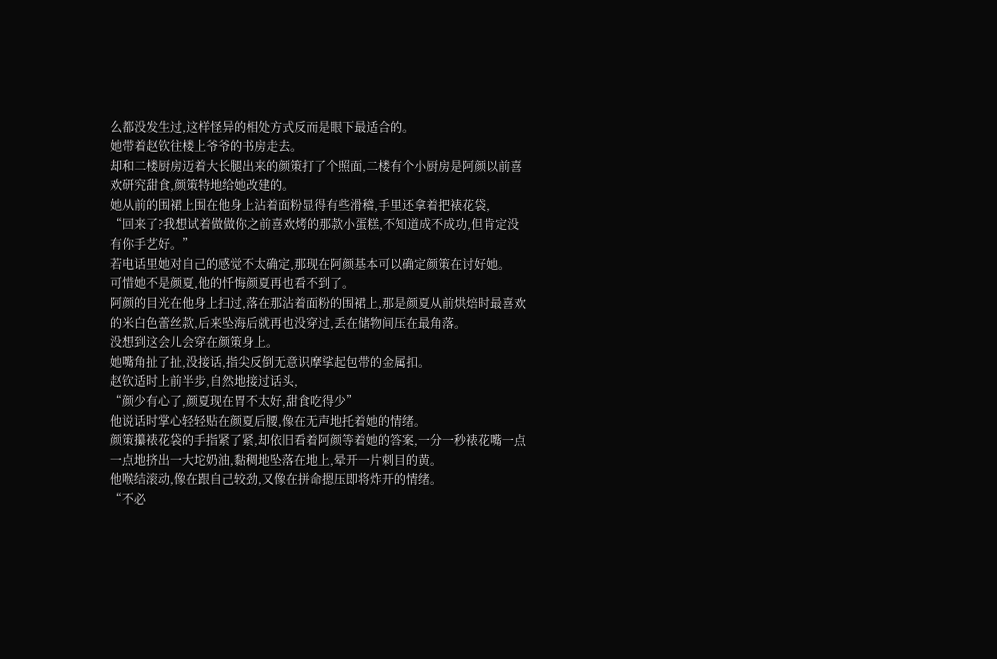么都没发生过,这样怪异的相处方式反而是眼下最适合的。
她带着赵钦往楼上爷爷的书房走去。
却和二楼厨房迈着大长腿出来的颜策打了个照面,二楼有个小厨房是阿颜以前喜欢研究甜食,颜策特地给她改建的。
她从前的围裙上围在他身上沾着面粉显得有些滑稽,手里还拿着把裱花袋,
“回来了?我想试着做做你之前喜欢烤的那款小蛋糕,不知道成不成功,但肯定没有你手艺好。”
若电话里她对自己的感觉不太确定,那现在阿颜基本可以确定颜策在讨好她。
可惜她不是颜夏,他的忏悔颜夏再也看不到了。
阿颜的目光在他身上扫过,落在那沾着面粉的围裙上,那是颜夏从前烘焙时最喜欢的米白色蕾丝款,后来坠海后就再也没穿过,丢在储物间压在最角落。
没想到这会儿会穿在颜策身上。
她嘴角扯了扯,没接话,指尖反倒无意识摩挲起包带的金属扣。
赵钦适时上前半步,自然地接过话头,
“颜少有心了,颜夏现在胃不太好,甜食吃得少”
他说话时掌心轻轻贴在颜夏后腰,像在无声地托着她的情绪。
颜策攥裱花袋的手指紧了紧,却依旧看着阿颜等着她的答案,一分一秒裱花嘴一点一点地挤出一大坨奶油,黏稠地坠落在地上,晕开一片刺目的黄。
他喉结滚动,像在跟自己较劲,又像在拼命摁压即将炸开的情绪。
“不必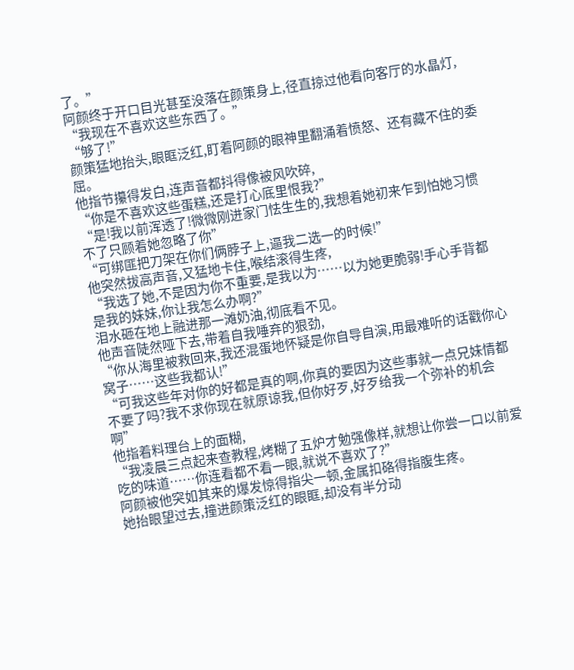了。”
阿颜终于开口目光甚至没落在颜策身上,径直掠过他看向客厅的水晶灯,
“我现在不喜欢这些东西了。”
“够了!”
颜策猛地抬头,眼眶泛红,盯着阿颜的眼神里翻涌着愤怒、还有藏不住的委屈。
他指节攥得发白,连声音都抖得像被风吹碎,
“你是不喜欢这些蛋糕,还是打心底里恨我?”
“是!我以前浑透了!微微刚进家门怯生生的,我想着她初来乍到怕她习惯不了只顾着她忽略了你”
“可绑匪把刀架在你们俩脖子上,逼我二选一的时候!”
他突然拔高声音,又猛地卡住,喉结滚得生疼,
“我选了她,不是因为你不重要,是我以为……以为她更脆弱!手心手背都是我的妹妹,你让我怎么办啊?”
泪水砸在地上融进那一滩奶油,彻底看不见。
他声音陡然哑下去,带着自我唾弃的狠劲,
“你从海里被救回来,我还混蛋地怀疑是你自导自演,用最难听的话戳你心窝子……这些我都认!”
“可我这些年对你的好都是真的啊,你真的要因为这些事就一点兄妹情都不要了吗?我不求你现在就原谅我,但你好歹,好歹给我一个弥补的机会啊”
他指着料理台上的面糊,
“我凌晨三点起来查教程,烤糊了五炉才勉强像样,就想让你尝一口以前爱吃的味道……你连看都不看一眼,就说不喜欢了?”
阿颜被他突如其来的爆发惊得指尖一顿,金属扣硌得指腹生疼。
她抬眼望过去,撞进颜策泛红的眼眶,却没有半分动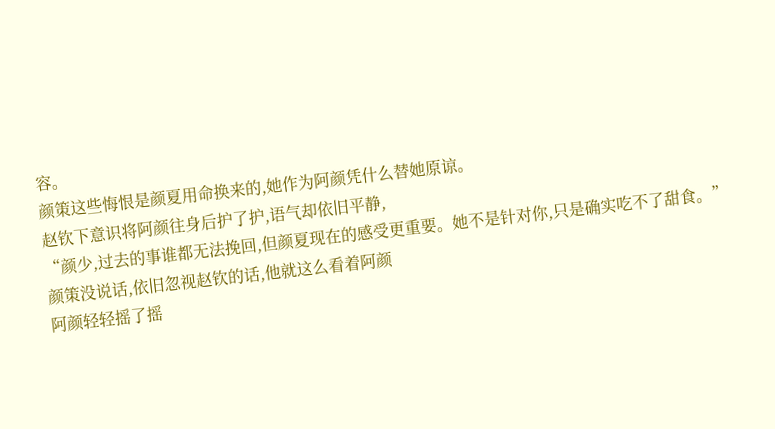容。
颜策这些悔恨是颜夏用命换来的,她作为阿颜凭什么替她原谅。
赵钦下意识将阿颜往身后护了护,语气却依旧平静,
“颜少,过去的事谁都无法挽回,但颜夏现在的感受更重要。她不是针对你,只是确实吃不了甜食。”
颜策没说话,依旧忽视赵钦的话,他就这么看着阿颜
阿颜轻轻摇了摇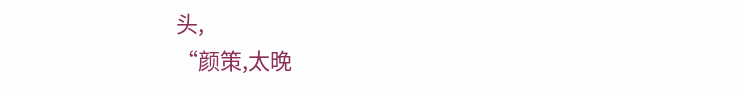头,
“颜策,太晚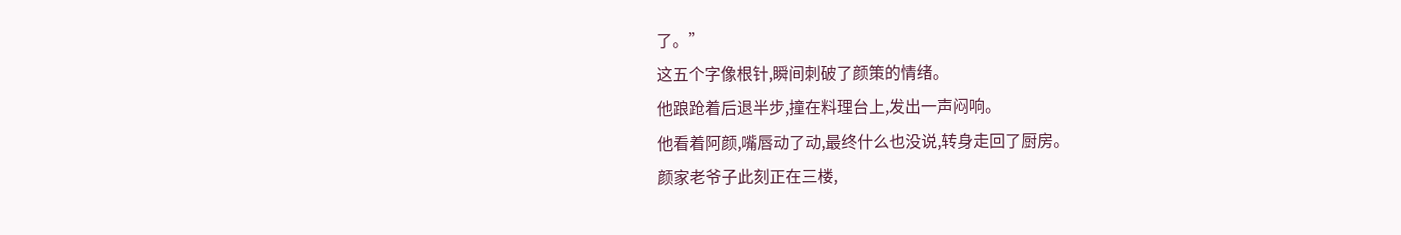了。”
这五个字像根针,瞬间刺破了颜策的情绪。
他踉跄着后退半步,撞在料理台上,发出一声闷响。
他看着阿颜,嘴唇动了动,最终什么也没说,转身走回了厨房。
颜家老爷子此刻正在三楼,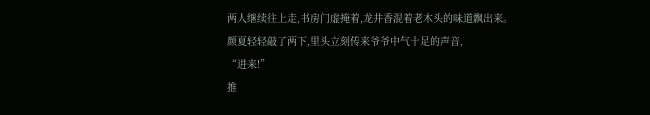两人继续往上走,书房门虚掩着,龙井香混着老木头的味道飘出来。
颜夏轻轻敲了两下,里头立刻传来爷爷中气十足的声音,
“进来!”
推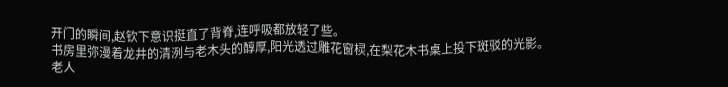开门的瞬间,赵钦下意识挺直了背脊,连呼吸都放轻了些。
书房里弥漫着龙井的清洌与老木头的醇厚,阳光透过雕花窗棂,在梨花木书桌上投下斑驳的光影。
老人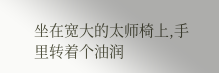坐在宽大的太师椅上,手里转着个油润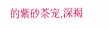的紫砂茶宠,深褐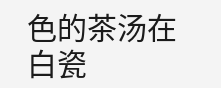色的茶汤在白瓷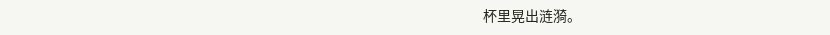杯里晃出涟漪。